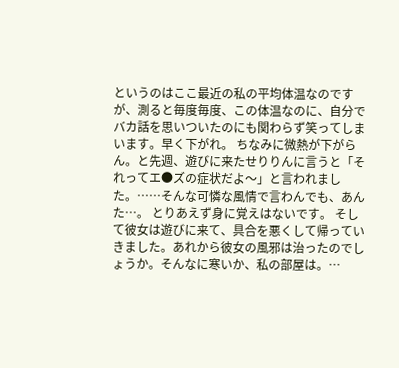というのはここ最近の私の平均体温なのですが、測ると毎度毎度、この体温なのに、自分でバカ話を思いついたのにも関わらず笑ってしまいます。早く下がれ。 ちなみに微熱が下がらん。と先週、遊びに来たせりりんに言うと「それってエ●ズの症状だよ〜」と言われました。……そんな可憐な風情で言わんでも、あんた…。 とりあえず身に覚えはないです。 そして彼女は遊びに来て、具合を悪くして帰っていきました。あれから彼女の風邪は治ったのでしょうか。そんなに寒いか、私の部屋は。…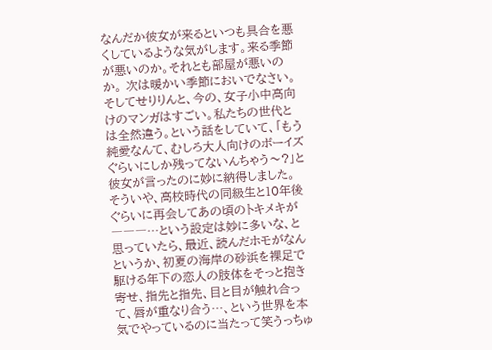なんだか彼女が来るといつも具合を悪くしているような気がします。来る季節が悪いのか。それとも部屋が悪いのか。 次は暖かい季節においでなさい。
そしてせりりんと、今の、女子小中高向けのマンガはすごい。私たちの世代とは全然違う。という話をしていて、「もう純愛なんて、むしろ大人向けのボーイズぐらいにしか残ってないんちゃう〜?」と彼女が言ったのに妙に納得しました。 そういや、高校時代の同級生と10年後ぐらいに再会してあの頃のトキメキが―――…という設定は妙に多いな、と思っていたら、最近、読んだホモがなんというか、初夏の海岸の砂浜を裸足で駆ける年下の恋人の肢体をそっと抱き寄せ、指先と指先、目と目が触れ合って、唇が重なり合う…、という世界を本気でやっているのに当たって笑うっちゅ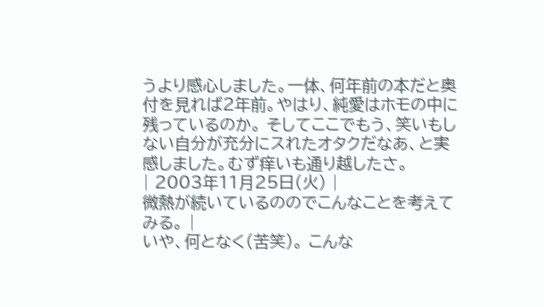うより感心しました。一体、何年前の本だと奥付を見れば2年前。やはり、純愛はホモの中に残っているのか。 そしてここでもう、笑いもしない自分が充分にスれたオタクだなあ、と実感しました。むず痒いも通り越したさ。
| 2003年11月25日(火) |
微熱が続いているののでこんなことを考えてみる。 |
いや、何となく(苦笑)。 こんな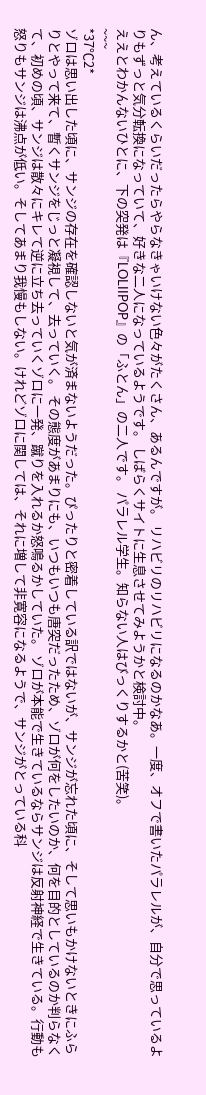ん、考えているくらいだったらやらなきゃいけない色々がたくさん、あるんですが。 リハビリのリハビリになるのかなあ。一度、オフで書いたパラレルが、自分で思っているよりもずっと気分転換になっていて、好きな二人になっているようです。 しばらくサイトに生息させてみようかと検討中。
ええとわかんないひとに、下の突発は『LOLIIPOP』の「ふとん」の二人です。 パラレル学生。知らない人はびっくりするかと(苦笑)。
~~~
*37℃2*
ゾロは思い出した頃に、サンジの存在を確認しないと気が済まないようだった。ぴったりと密着している訳ではないが、サンジが忘れた頃に、そして思いもかけないときにふらりとやって来て、暫くサンジをじっと凝視して、去っていく。 その態度があまりにも、いつもいつも唐突だったため、ゾロが何をしたいのか、何を目的としているのか判らなくて、初めの頃、サンジは散々にキレて逆に立ち去っていくゾロに一発、蹴りを入れるか怒鳴るかしていた。 ゾロが本能で生きているならサンジは反射神経で生きている。行動も怒りもサンジは沸点が低い。そしてあまり我慢もしない。けれどゾロに関しては、それに増して非寛容になるようで、サンジがとっている科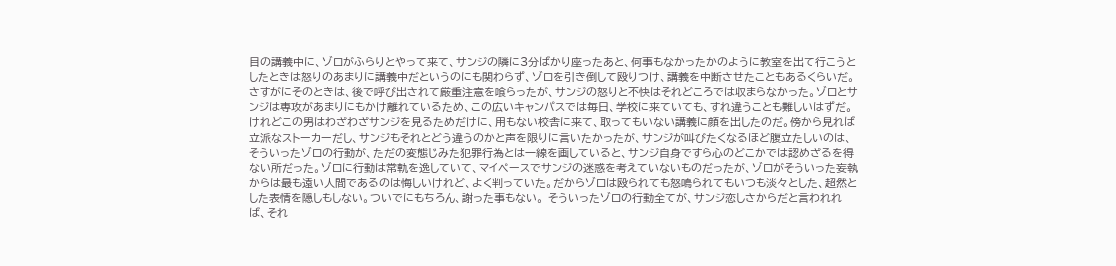目の講義中に、ゾロがふらりとやって来て、サンジの隣に3分ばかり座ったあと、何事もなかったかのように教室を出て行こうとしたときは怒りのあまりに講義中だというのにも関わらず、ゾロを引き倒して殴りつけ、講義を中断させたこともあるくらいだ。 さすがにそのときは、後で呼び出されて厳重注意を喰らったが、サンジの怒りと不快はそれどころでは収まらなかった。ゾロとサンジは専攻があまりにもかけ離れているため、この広いキャンパスでは毎日、学校に来ていても、すれ違うことも難しいはずだ。けれどこの男はわざわざサンジを見るためだけに、用もない校舎に来て、取ってもいない講義に顔を出したのだ。傍から見れば立派なストーカーだし、サンジもそれとどう違うのかと声を限りに言いたかったが、サンジが叫びたくなるほど腹立たしいのは、そういったゾロの行動が、ただの変態じみた犯罪行為とは一線を画していると、サンジ自身ですら心のどこかでは認めざるを得ない所だった。ゾロに行動は常軌を逸していて、マイペースでサンジの迷惑を考えていないものだったが、ゾロがそういった妄執からは最も遠い人間であるのは悔しいけれど、よく判っていた。だからゾロは殴られても怒鳴られてもいつも淡々とした、超然とした表情を隠しもしない。ついでにもちろん、謝った事もない。 そういったゾロの行動全てが、サンジ恋しさからだと言われれば、それ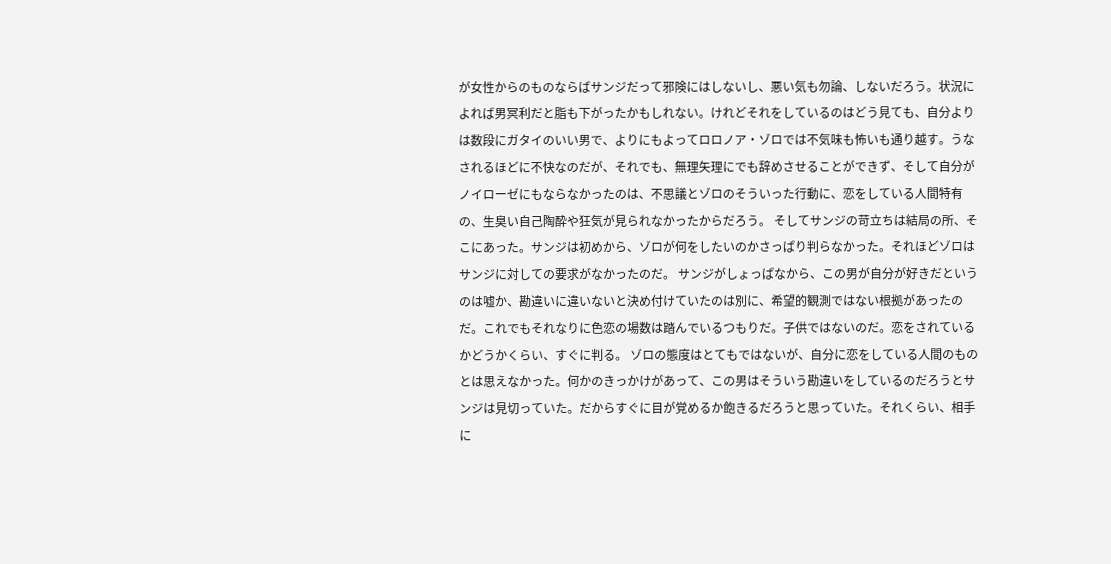が女性からのものならばサンジだって邪険にはしないし、悪い気も勿論、しないだろう。状況によれば男冥利だと脂も下がったかもしれない。けれどそれをしているのはどう見ても、自分よりは数段にガタイのいい男で、よりにもよってロロノア・ゾロでは不気味も怖いも通り越す。うなされるほどに不快なのだが、それでも、無理矢理にでも辞めさせることができず、そして自分がノイローゼにもならなかったのは、不思議とゾロのそういった行動に、恋をしている人間特有の、生臭い自己陶酔や狂気が見られなかったからだろう。 そしてサンジの苛立ちは結局の所、そこにあった。サンジは初めから、ゾロが何をしたいのかさっぱり判らなかった。それほどゾロはサンジに対しての要求がなかったのだ。 サンジがしょっぱなから、この男が自分が好きだというのは嘘か、勘違いに違いないと決め付けていたのは別に、希望的観測ではない根拠があったのだ。これでもそれなりに色恋の場数は踏んでいるつもりだ。子供ではないのだ。恋をされているかどうかくらい、すぐに判る。 ゾロの態度はとてもではないが、自分に恋をしている人間のものとは思えなかった。何かのきっかけがあって、この男はそういう勘違いをしているのだろうとサンジは見切っていた。だからすぐに目が覚めるか飽きるだろうと思っていた。それくらい、相手に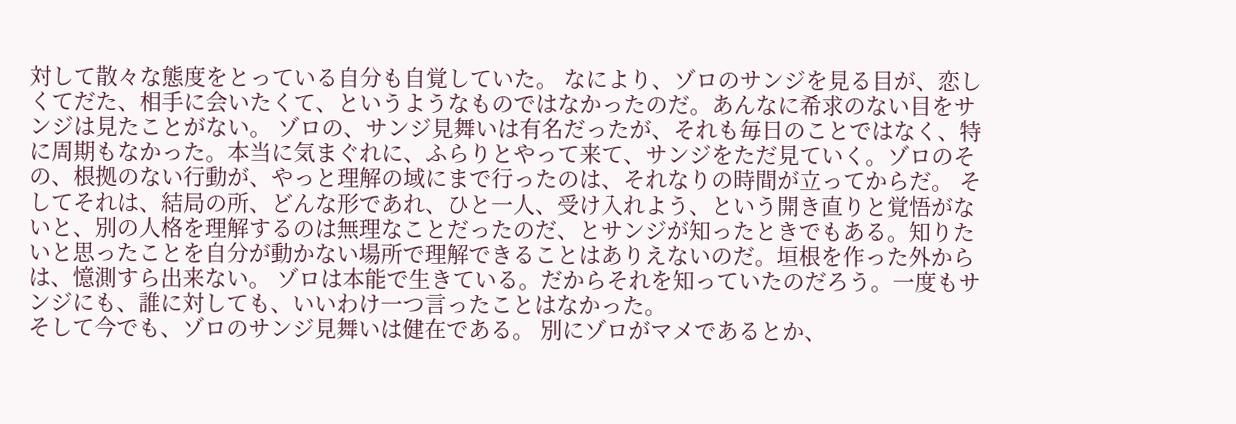対して散々な態度をとっている自分も自覚していた。 なにより、ゾロのサンジを見る目が、恋しくてだた、相手に会いたくて、というようなものではなかったのだ。あんなに希求のない目をサンジは見たことがない。 ゾロの、サンジ見舞いは有名だったが、それも毎日のことではなく、特に周期もなかった。本当に気まぐれに、ふらりとやって来て、サンジをただ見ていく。ゾロのその、根拠のない行動が、やっと理解の域にまで行ったのは、それなりの時間が立ってからだ。 そしてそれは、結局の所、どんな形であれ、ひと一人、受け入れよう、という開き直りと覚悟がないと、別の人格を理解するのは無理なことだったのだ、とサンジが知ったときでもある。知りたいと思ったことを自分が動かない場所で理解できることはありえないのだ。垣根を作った外からは、憶測すら出来ない。 ゾロは本能で生きている。だからそれを知っていたのだろう。一度もサンジにも、誰に対しても、いいわけ一つ言ったことはなかった。
そして今でも、ゾロのサンジ見舞いは健在である。 別にゾロがマメであるとか、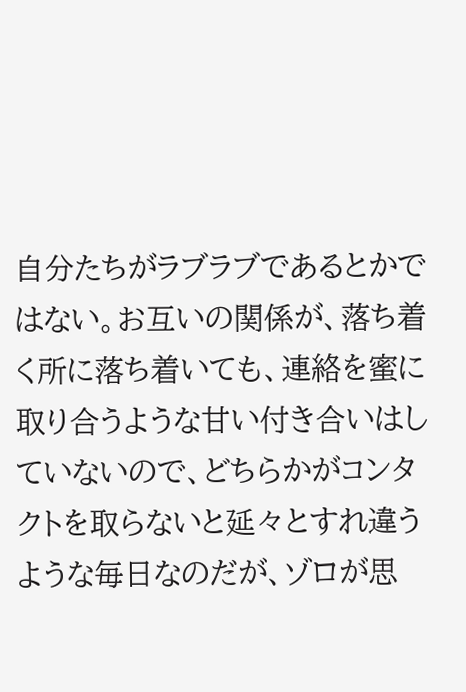自分たちがラブラブであるとかではない。お互いの関係が、落ち着く所に落ち着いても、連絡を蜜に取り合うような甘い付き合いはしていないので、どちらかがコンタクトを取らないと延々とすれ違うような毎日なのだが、ゾロが思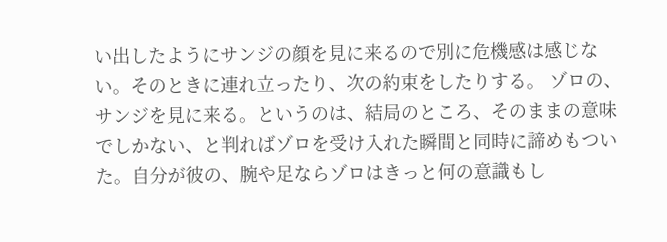い出したようにサンジの顔を見に来るので別に危機感は感じない。そのときに連れ立ったり、次の約束をしたりする。 ゾロの、サンジを見に来る。というのは、結局のところ、そのままの意味でしかない、と判ればゾロを受け入れた瞬間と同時に諦めもついた。自分が彼の、腕や足ならゾロはきっと何の意識もし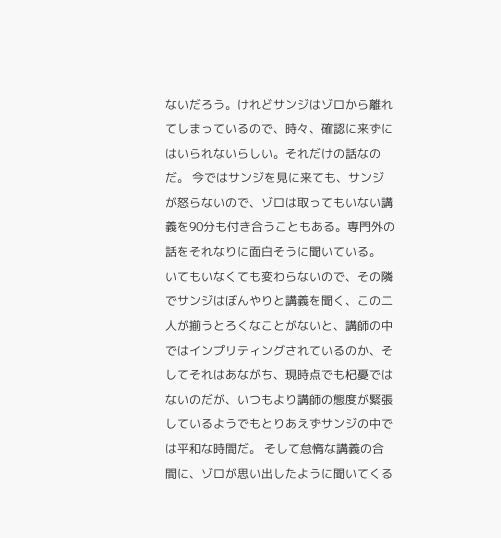ないだろう。けれどサンジはゾロから離れてしまっているので、時々、確認に来ずにはいられないらしい。それだけの話なのだ。 今ではサンジを見に来ても、サンジが怒らないので、ゾロは取ってもいない講義を90分も付き合うこともある。専門外の話をそれなりに面白そうに聞いている。 いてもいなくても変わらないので、その隣でサンジはぼんやりと講義を聞く、この二人が揃うとろくなことがないと、講師の中ではインプリティングされているのか、そしてそれはあながち、現時点でも杞憂ではないのだが、いつもより講師の態度が緊張しているようでもとりあえずサンジの中では平和な時間だ。 そして怠惰な講義の合間に、ゾロが思い出したように聞いてくる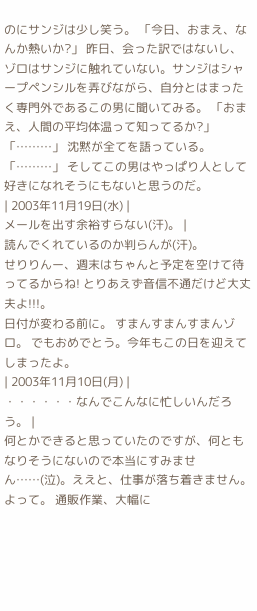のにサンジは少し笑う。 「今日、おまえ、なんか熱いか?」 昨日、会った訳ではないし、ゾロはサンジに触れていない。サンジはシャープペンシルを弄びながら、自分とはまったく専門外であるこの男に聞いてみる。 「おまえ、人間の平均体温って知ってるか?」 「………」 沈黙が全てを語っている。 「………」 そしてこの男はやっぱり人として好きになれそうにもないと思うのだ。
| 2003年11月19日(水) |
メールを出す余裕すらない(汗)。 |
読んでくれているのか判らんが(汗)。
せりりんー、週末はちゃんと予定を空けて待ってるからね! とりあえず音信不通だけど大丈夫よ!!!。
日付が変わる前に。 すまんすまんすまんゾロ。 でもおめでとう。今年もこの日を迎えてしまったよ。
| 2003年11月10日(月) |
・・・・・・なんでこんなに忙しいんだろう。 |
何とかできると思っていたのですが、何ともなりそうにないので本当にすみません……(泣)。ええと、仕事が落ち着きません。
よって。 通販作業、大幅に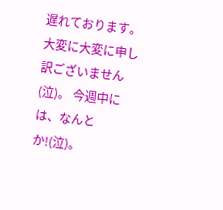遅れております。大変に大変に申し訳ございません(泣)。 今週中には、なんとか!(泣)。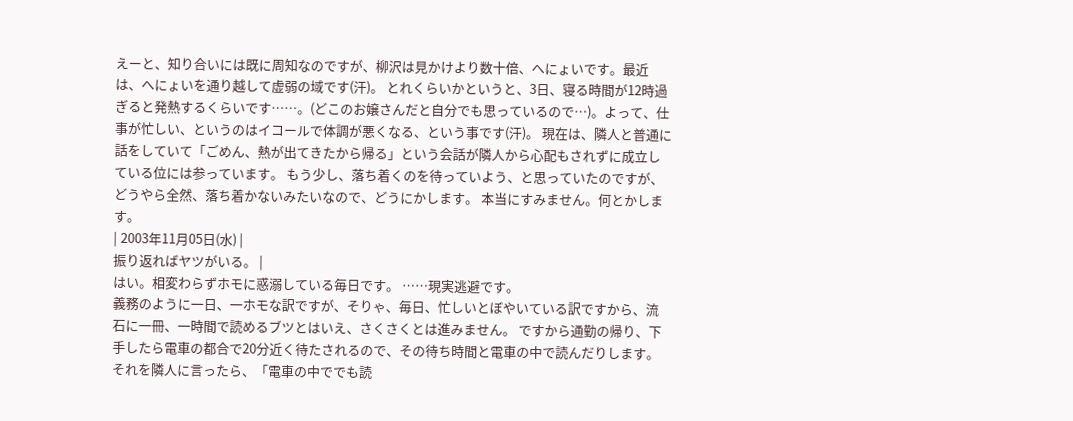えーと、知り合いには既に周知なのですが、柳沢は見かけより数十倍、へにょいです。最近は、へにょいを通り越して虚弱の域です(汗)。 とれくらいかというと、3日、寝る時間が12時過ぎると発熱するくらいです……。(どこのお嬢さんだと自分でも思っているので…)。よって、仕事が忙しい、というのはイコールで体調が悪くなる、という事です(汗)。 現在は、隣人と普通に話をしていて「ごめん、熱が出てきたから帰る」という会話が隣人から心配もされずに成立している位には参っています。 もう少し、落ち着くのを待っていよう、と思っていたのですが、どうやら全然、落ち着かないみたいなので、どうにかします。 本当にすみません。何とかします。
| 2003年11月05日(水) |
振り返ればヤツがいる。 |
はい。相変わらずホモに惑溺している毎日です。 ……現実逃避です。
義務のように一日、一ホモな訳ですが、そりゃ、毎日、忙しいとぼやいている訳ですから、流石に一冊、一時間で読めるブツとはいえ、さくさくとは進みません。 ですから通勤の帰り、下手したら電車の都合で20分近く待たされるので、その待ち時間と電車の中で読んだりします。 それを隣人に言ったら、「電車の中ででも読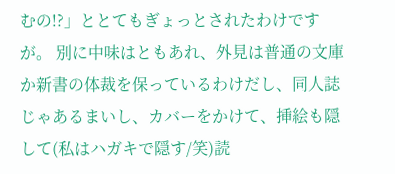むの!?」ととてもぎょっとされたわけですが。 別に中味はともあれ、外見は普通の文庫か新書の体裁を保っているわけだし、同人誌じゃあるまいし、カバーをかけて、挿絵も隠して(私はハガキで隠す/笑)読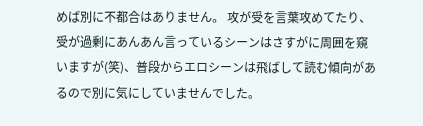めば別に不都合はありません。 攻が受を言葉攻めてたり、受が過剰にあんあん言っているシーンはさすがに周囲を窺いますが(笑)、普段からエロシーンは飛ばして読む傾向があるので別に気にしていませんでした。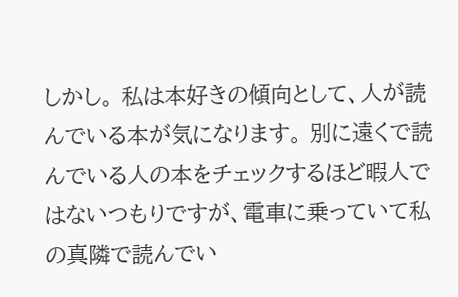しかし。 私は本好きの傾向として、人が読んでいる本が気になります。 別に遠くで読んでいる人の本をチェックするほど暇人ではないつもりですが、電車に乗っていて私の真隣で読んでい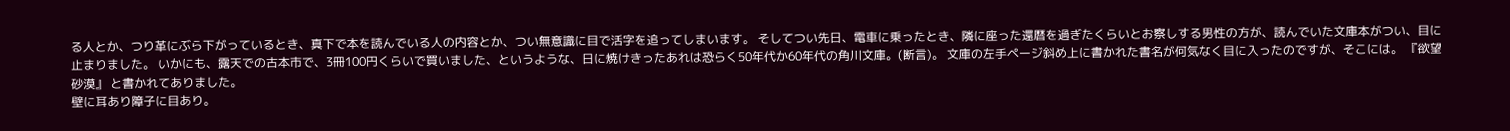る人とか、つり革にぶら下がっているとき、真下で本を読んでいる人の内容とか、つい無意識に目で活字を追ってしまいます。 そしてつい先日、電車に乗ったとき、隣に座った還暦を過ぎたくらいとお察しする男性の方が、読んでいた文庫本がつい、目に止まりました。 いかにも、露天での古本市で、3冊100円くらいで買いました、というような、日に焼けきったあれは恐らく50年代か60年代の角川文庫。(断言)。 文庫の左手ページ斜め上に書かれた書名が何気なく目に入ったのですが、そこには。 『欲望砂漠』 と書かれてありました。
壁に耳あり障子に目あり。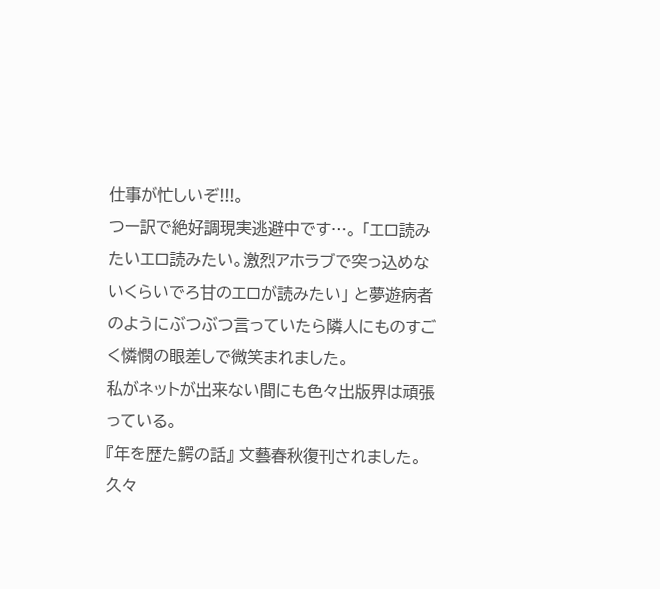仕事が忙しいぞ!!!。
つー訳で絶好調現実逃避中です…。 「エロ読みたいエロ読みたい。激烈アホラブで突っ込めないくらいでろ甘のエロが読みたい」 と夢遊病者のようにぶつぶつ言っていたら隣人にものすごく憐憫の眼差しで微笑まれました。
私がネットが出来ない間にも色々出版界は頑張っている。
『年を歴た鰐の話』 文藝春秋復刊されました。 久々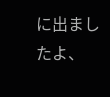に出ましたよ、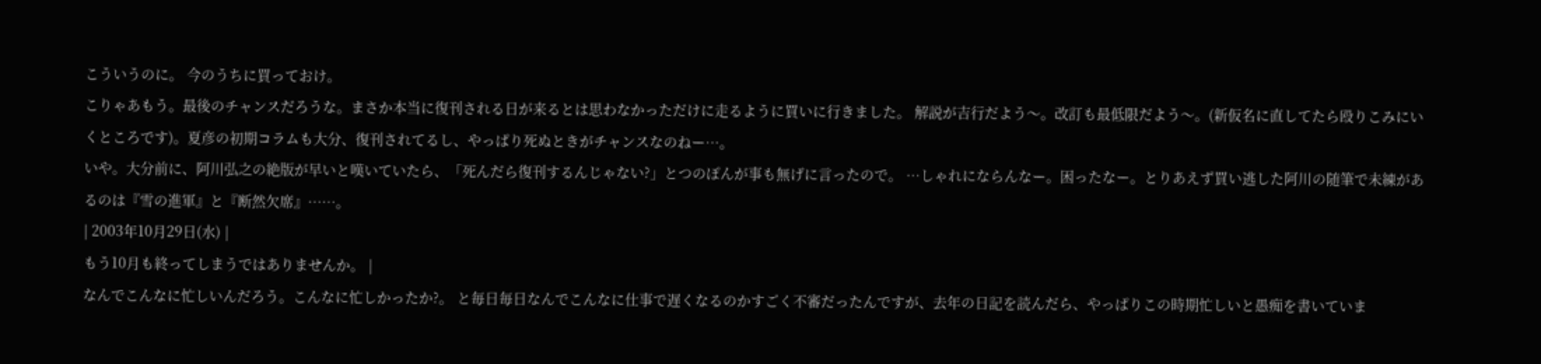こういうのに。 今のうちに買っておけ。
こりゃあもう。最後のチャンスだろうな。まさか本当に復刊される日が来るとは思わなかっただけに走るように買いに行きました。 解説が吉行だよう〜。改訂も最低限だよう〜。(新仮名に直してたら殴りこみにいくところです)。夏彦の初期コラムも大分、復刊されてるし、やっぱり死ぬときがチャンスなのねー…。
いや。大分前に、阿川弘之の絶版が早いと嘆いていたら、「死んだら復刊するんじゃない?」とつのぽんが事も無げに言ったので。 …しゃれにならんなー。困ったなー。とりあえず買い逃した阿川の随筆で未練があるのは『雪の進軍』と『断然欠席』……。
| 2003年10月29日(水) |
もう10月も終ってしまうではありませんか。 |
なんでこんなに忙しいんだろう。こんなに忙しかったか?。 と毎日毎日なんでこんなに仕事で遅くなるのかすごく不審だったんですが、去年の日記を読んだら、やっぱりこの時期忙しいと愚痴を書いていま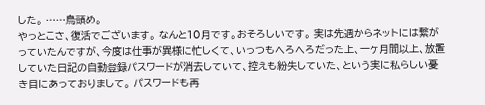した。 ……鳥頭め。
やっとこさ、復活でございます。 なんと10月です。おそろしいです。 実は先週からネットには繋がっていたんですが、今度は仕事が異様に忙しくて、いっつもへろへろだった上、一ヶ月間以上、放置していた日記の自動登録パスワードが消去していて、控えも紛失していた、という実に私らしい憂き目にあっておりまして。 パスワードも再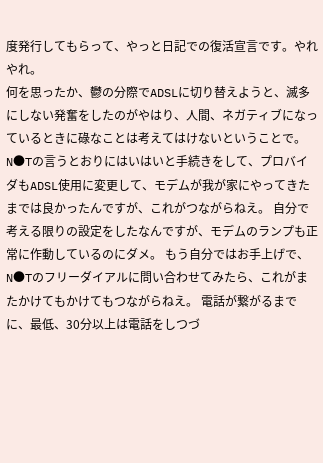度発行してもらって、やっと日記での復活宣言です。やれやれ。
何を思ったか、鬱の分際でADSLに切り替えようと、滅多にしない発奮をしたのがやはり、人間、ネガティブになっているときに碌なことは考えてはけないということで。 N●Tの言うとおりにはいはいと手続きをして、プロバイダもADSL使用に変更して、モデムが我が家にやってきたまでは良かったんですが、これがつながらねえ。 自分で考える限りの設定をしたなんですが、モデムのランプも正常に作動しているのにダメ。 もう自分ではお手上げで、N●Tのフリーダイアルに問い合わせてみたら、これがまたかけてもかけてもつながらねえ。 電話が繋がるまでに、最低、30分以上は電話をしつづ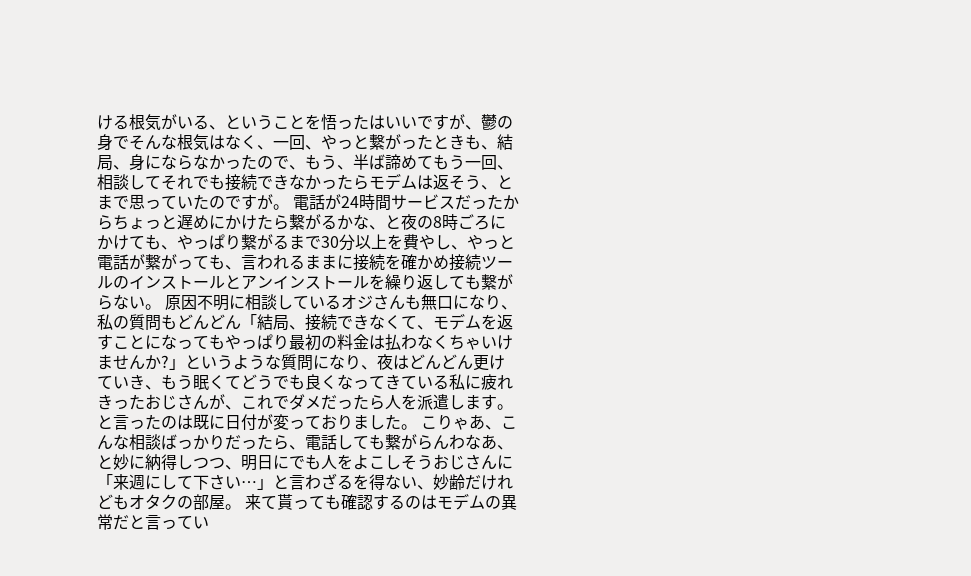ける根気がいる、ということを悟ったはいいですが、鬱の身でそんな根気はなく、一回、やっと繋がったときも、結局、身にならなかったので、もう、半ば諦めてもう一回、相談してそれでも接続できなかったらモデムは返そう、とまで思っていたのですが。 電話が24時間サービスだったからちょっと遅めにかけたら繋がるかな、と夜の8時ごろにかけても、やっぱり繋がるまで30分以上を費やし、やっと電話が繋がっても、言われるままに接続を確かめ接続ツールのインストールとアンインストールを繰り返しても繋がらない。 原因不明に相談しているオジさんも無口になり、私の質問もどんどん「結局、接続できなくて、モデムを返すことになってもやっぱり最初の料金は払わなくちゃいけませんか?」というような質問になり、夜はどんどん更けていき、もう眠くてどうでも良くなってきている私に疲れきったおじさんが、これでダメだったら人を派遣します。と言ったのは既に日付が変っておりました。 こりゃあ、こんな相談ばっかりだったら、電話しても繋がらんわなあ、と妙に納得しつつ、明日にでも人をよこしそうおじさんに「来週にして下さい…」と言わざるを得ない、妙齢だけれどもオタクの部屋。 来て貰っても確認するのはモデムの異常だと言ってい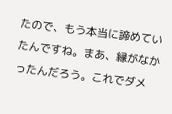たので、もう本当に諦めていたんですね。まあ、縁がなかったんだろう。これでダメ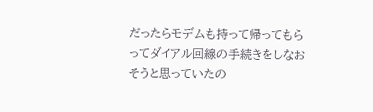だったらモデムも持って帰ってもらってダイアル回線の手続きをしなおそうと思っていたの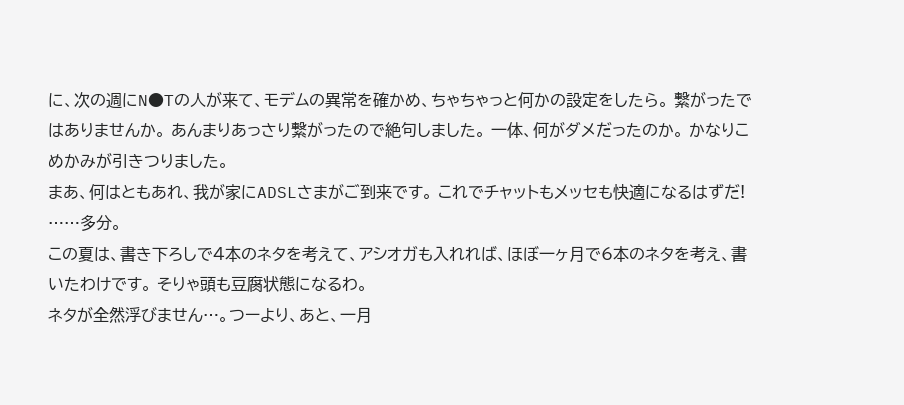に、次の週にN●Tの人が来て、モデムの異常を確かめ、ちゃちゃっと何かの設定をしたら。 繋がったではありませんか。 あんまりあっさり繋がったので絶句しました。 一体、何がダメだったのか。 かなりこめかみが引きつりました。
まあ、何はともあれ、我が家にADSLさまがご到来です。 これでチャットもメッセも快適になるはずだ! ……多分。
この夏は、書き下ろしで4本のネタを考えて、アシオガも入れれば、ほぼ一ヶ月で6本のネタを考え、書いたわけです。 そりゃ頭も豆腐状態になるわ。
ネタが全然浮びません…。つーより、あと、一月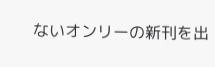ないオンリーの新刊を出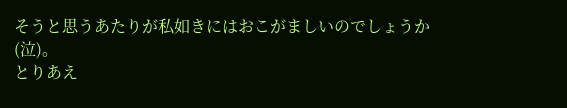そうと思うあたりが私如きにはおこがましいのでしょうか(泣)。
とりあえ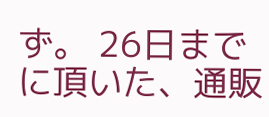ず。 26日までに頂いた、通販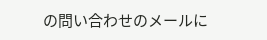の問い合わせのメールに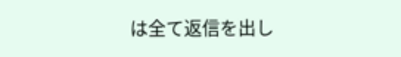は全て返信を出し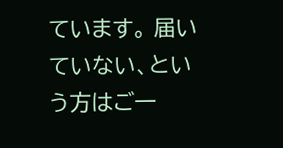ています。 届いていない、という方はご一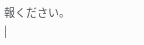報ください。
|